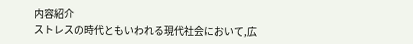内容紹介
ストレスの時代ともいわれる現代社会において,広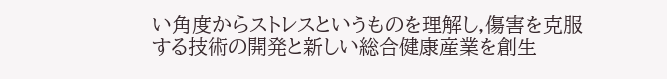い角度からストレスというものを理解し,傷害を克服する技術の開発と新しい総合健康産業を創生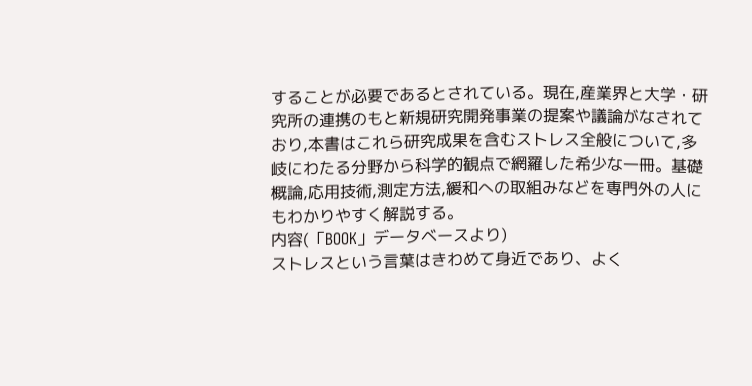することが必要であるとされている。現在,産業界と大学・研究所の連携のもと新規研究開発事業の提案や議論がなされており,本書はこれら研究成果を含むストレス全般について,多岐にわたる分野から科学的観点で網羅した希少な一冊。基礎概論,応用技術,測定方法,緩和への取組みなどを専門外の人にもわかりやすく解説する。
内容(「BOOK」データベースより)
ストレスという言葉はきわめて身近であり、よく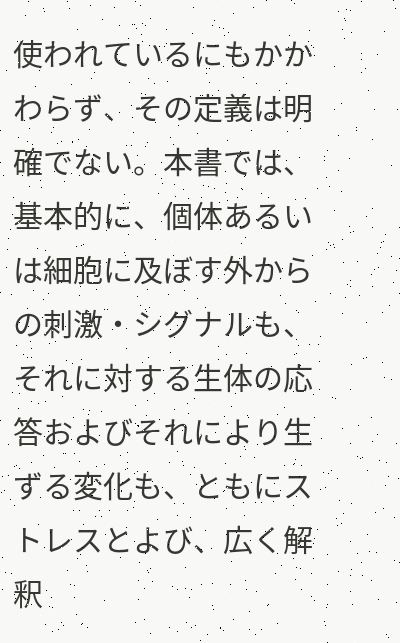使われているにもかかわらず、その定義は明確でない。本書では、基本的に、個体あるいは細胞に及ぼす外からの刺激・シグナルも、それに対する生体の応答およびそれにより生ずる変化も、ともにストレスとよび、広く解釈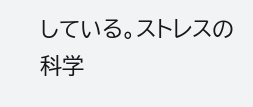している。ストレスの科学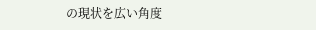の現状を広い角度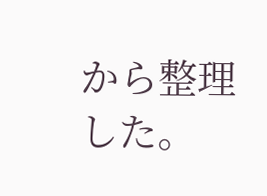から整理した。